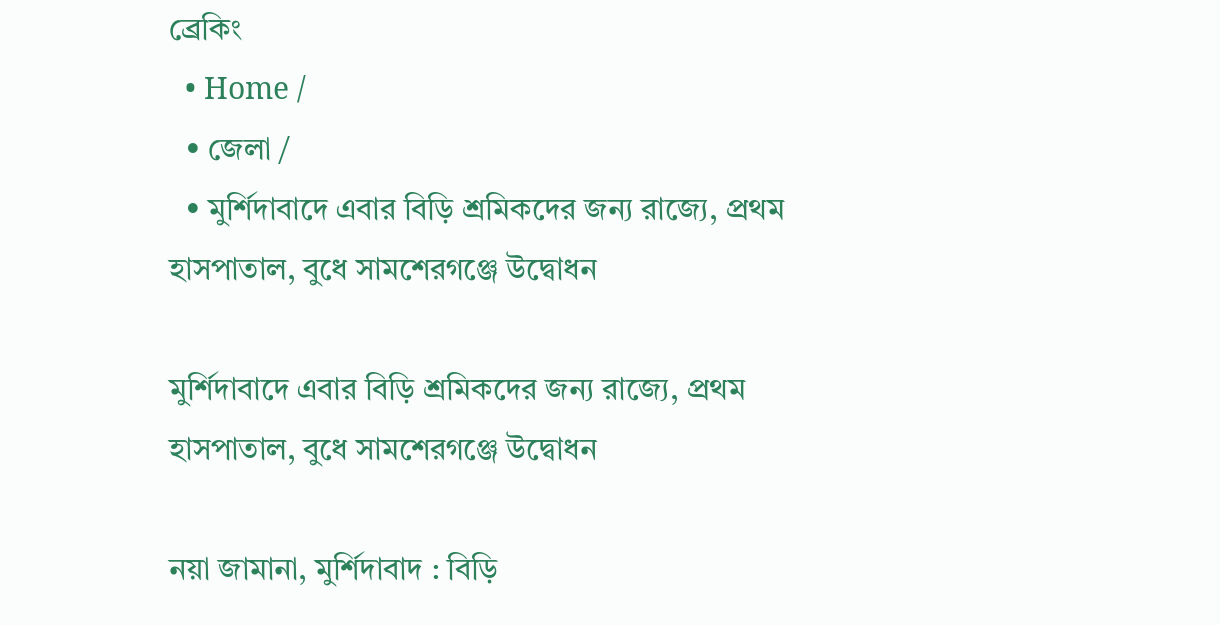ব্রেকিং
  • Home /
  • জেলা /
  • মুর্শিদাবাদে এবার বিড়ি শ্রমিকদের জন্য রাজ্যে, প্রথম হাসপাতাল, বুধে সামশেরগঞ্জে উদ্বোধন

মুর্শিদাবাদে এবার বিড়ি শ্রমিকদের জন্য রাজ্যে, প্রথম হাসপাতাল, বুধে সামশেরগঞ্জে উদ্বোধন

নয়া জামানা, মুর্শিদাবাদ : বিড়ি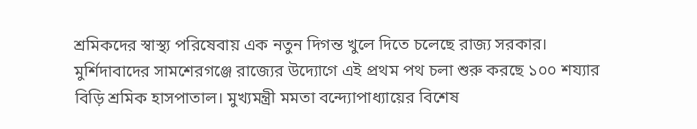শ্রমিকদের স্বাস্থ্য পরিষেবায় এক নতুন দিগন্ত খুলে দিতে চলেছে রাজ্য সরকার। মুর্শিদাবাদের সামশেরগঞ্জে রাজ্যের উদ্যোগে এই প্রথম পথ চলা শুরু করছে ১০০ শয্যার বিড়ি শ্রমিক হাসপাতাল। মুখ্যমন্ত্রী মমতা বন্দ্যোপাধ্যায়ের বিশেষ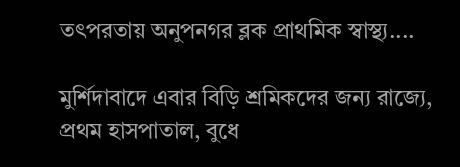তৎপরতায় অনুপনগর ব্লক প্রাথমিক স্বাস্থ্য....

মুর্শিদাবাদে এবার বিড়ি শ্রমিকদের জন্য রাজ্যে, প্রথম হাসপাতাল, বুধে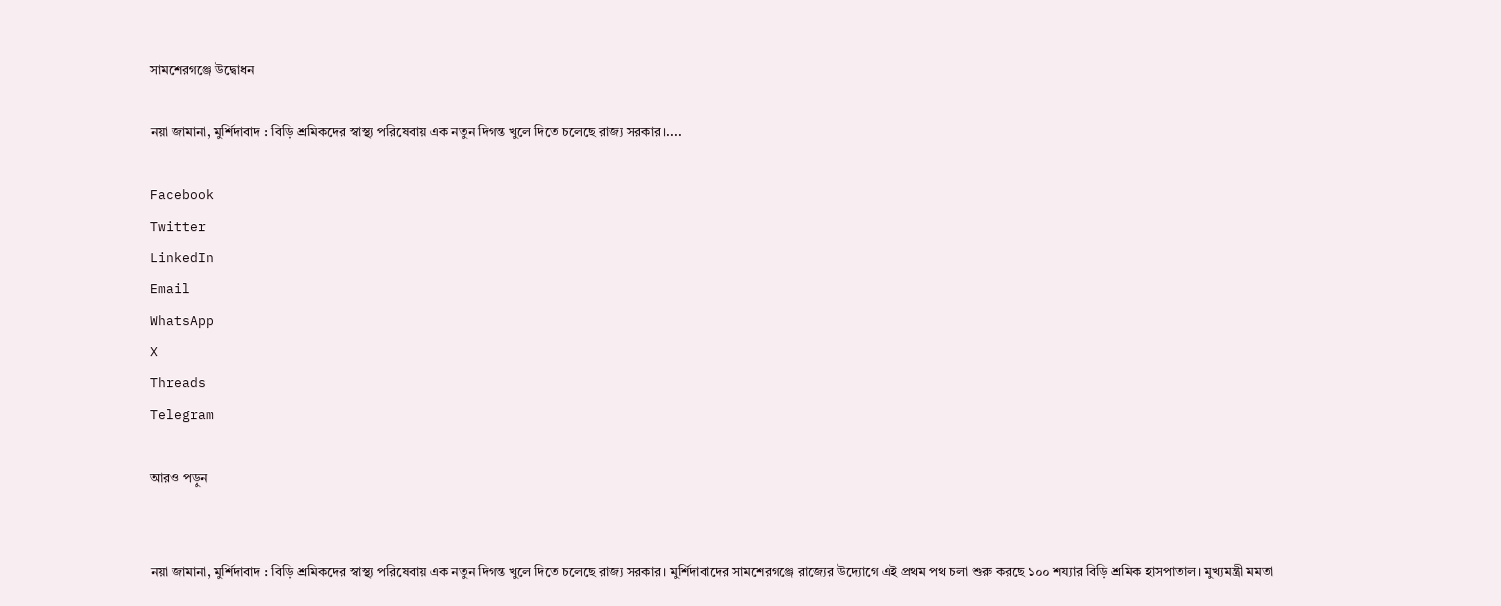সামশেরগঞ্জে উদ্বোধন

নয়া জামানা, মুর্শিদাবাদ : বিড়ি শ্রমিকদের স্বাস্থ্য পরিষেবায় এক নতুন দিগন্ত খুলে দিতে চলেছে রাজ্য সরকার।....

Facebook
Twitter
LinkedIn
Email
WhatsApp
X
Threads
Telegram

আরও পড়ুন


নয়া জামানা, মুর্শিদাবাদ : বিড়ি শ্রমিকদের স্বাস্থ্য পরিষেবায় এক নতুন দিগন্ত খুলে দিতে চলেছে রাজ্য সরকার। মুর্শিদাবাদের সামশেরগঞ্জে রাজ্যের উদ্যোগে এই প্রথম পথ চলা শুরু করছে ১০০ শয্যার বিড়ি শ্রমিক হাসপাতাল। মুখ্যমন্ত্রী মমতা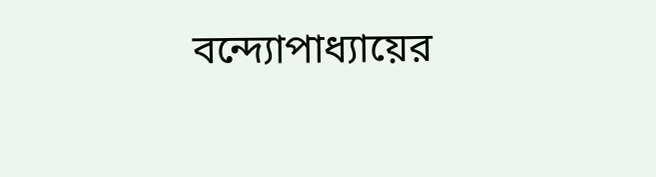বন্দ্যোপাধ্যায়ের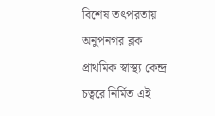বিশেষ তৎপরতায় অনুপনগর ব্লক প্রাথমিক স্বাস্থ্য কেন্দ্র চত্বরে নির্মিত এই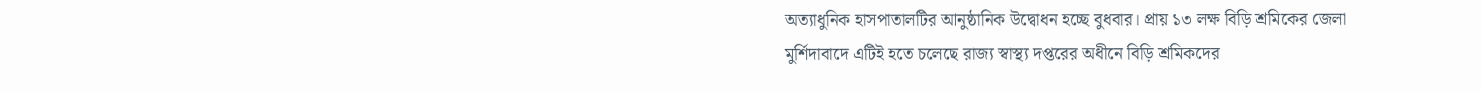অত্যাধুনিক হাসপাতালটির আনুষ্ঠানিক উদ্বোধন হচ্ছে বুধবার। প্রায় ১৩ লক্ষ বিড়ি শ্রমিকের জেলা মুর্শিদাবাদে এটিই হতে চলেছে রাজ্য স্বাস্থ্য দপ্তরের অধীনে বিড়ি শ্রমিকদের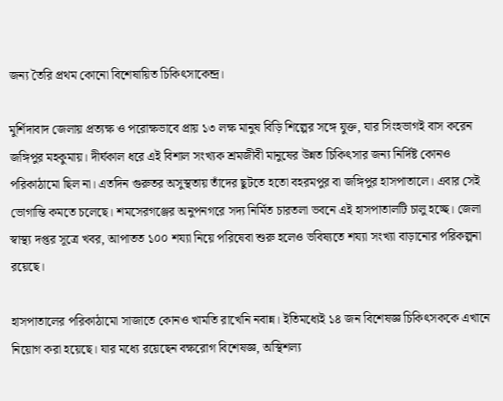জন্য তৈরি প্রথম কোনো বিশেষায়িত চিকিৎসাকেন্দ্র।

মুর্শিদাবাদ জেলায় প্রত্যক্ষ ও পরোক্ষভাবে প্রায় ১৩ লক্ষ মানুষ বিড়ি শিল্পের সঙ্গে যুক্ত, যার সিংহভাগই বাস করেন জঙ্গিপুর মহকুমায়। দীর্ঘকাল ধরে এই বিশাল সংখ্যক শ্রমজীবী মানুষের উন্নত চিকিৎসার জন্য নির্দিষ্ট কোনও পরিকাঠামো ছিল না। এতদিন গুরুতর অসুস্থতায় তাঁদের ছুটতে হতো বহরমপুর বা জঙ্গিপুর হাসপাতালে। এবার সেই ভোগান্তি কমতে চলেছে। শমসেরগঞ্জের অনুপনগরে সদ্য নির্মিত চারতলা ভবনে এই হাসপাতালটি চালু হচ্ছে। জেলা স্বাস্থ্য দপ্তর সূত্রে খবর, আপাতত ১০০ শয্যা নিয়ে পরিষেবা শুরু হলেও ভবিষ্যতে শয্যা সংখ্যা বাড়ানোর পরিকল্পনা রয়েছে।

হাসপাতালের পরিকাঠামো সাজাতে কোনও খামতি রাখেনি নবান্ন। ইতিমধ্যেই ১৪ জন বিশেষজ্ঞ চিকিৎসককে এখানে নিয়োগ করা হয়েছে। যার মধ্যে রয়েছেন বক্ষরোগ বিশেষজ্ঞ, অস্থিশল্য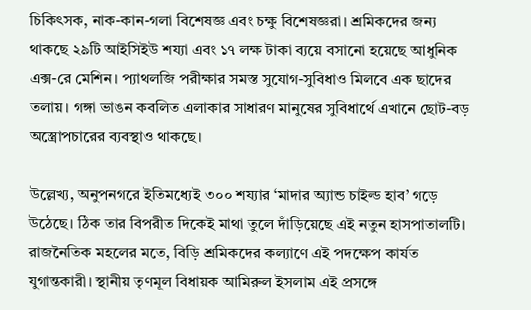চিকিৎসক, নাক-কান-গলা বিশেষজ্ঞ এবং চক্ষু বিশেষজ্ঞরা। শ্রমিকদের জন্য থাকছে ২৯টি আইসিইউ শয্যা এবং ১৭ লক্ষ টাকা ব্যয়ে বসানো হয়েছে আধুনিক এক্স-রে মেশিন। প্যাথলজি পরীক্ষার সমস্ত সুযোগ-সুবিধাও মিলবে এক ছাদের তলায়। গঙ্গা ভাঙন কবলিত এলাকার সাধারণ মানুষের সুবিধার্থে এখানে ছোট-বড় অস্ত্রোপচারের ব্যবস্থাও থাকছে।

উল্লেখ্য, অনুপনগরে ইতিমধ্যেই ৩০০ শয্যার ‘মাদার অ্যান্ড চাইল্ড হাব’ গড়ে উঠেছে। ঠিক তার বিপরীত দিকেই মাথা তুলে দাঁড়িয়েছে এই নতুন হাসপাতালটি। রাজনৈতিক মহলের মতে, বিড়ি শ্রমিকদের কল্যাণে এই পদক্ষেপ কার্যত যুগান্তকারী। স্থানীয় তৃণমূল বিধায়ক আমিরুল ইসলাম এই প্রসঙ্গে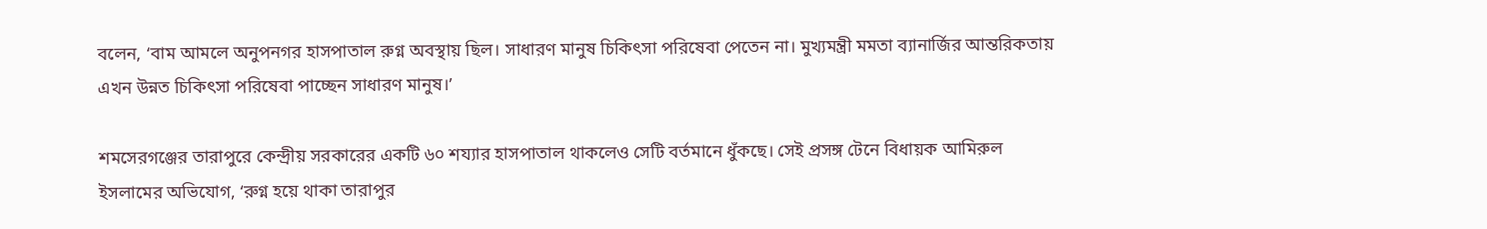বলেন, ‘বাম আমলে অনুপনগর হাসপাতাল রুগ্ন অবস্থায় ছিল। সাধারণ মানুষ চিকিৎসা পরিষেবা পেতেন না। মুখ্যমন্ত্রী মমতা ব্যানার্জির আন্তরিকতায় এখন উন্নত চিকিৎসা পরিষেবা পাচ্ছেন সাধারণ মানুষ।’

শমসেরগঞ্জের তারাপুরে কেন্দ্রীয় সরকারের একটি ৬০ শয্যার হাসপাতাল থাকলেও সেটি বর্তমানে ধুঁকছে। সেই প্রসঙ্গ টেনে বিধায়ক আমিরুল ইসলামের অভিযোগ, ‘রুগ্ন হয়ে থাকা তারাপুর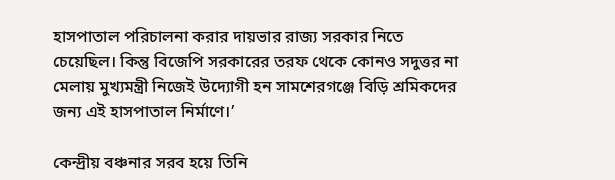হাসপাতাল পরিচালনা করার দায়ভার রাজ্য সরকার নিতে চেয়েছিল। কিন্তু বিজেপি সরকারের তরফ থেকে কোনও সদুত্তর না মেলায় মুখ্যমন্ত্রী নিজেই উদ্যোগী হন সামশেরগঞ্জে বিড়ি শ্রমিকদের জন্য এই হাসপাতাল নির্মাণে।’

কেন্দ্রীয় বঞ্চনার সরব হয়ে তিনি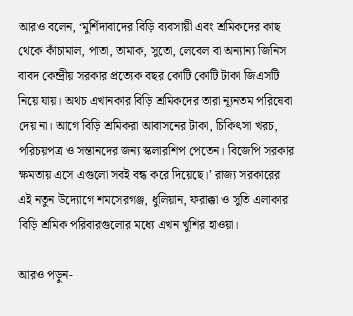আরও বলেন, ‘মুর্শিদাবাদের বিড়ি ব্যবসায়ী এবং শ্রমিকদের কাছ থেকে কাঁচামাল, পাতা, তামাক, সুতো, লেবেল বা অন্যান্য জিনিস বাবদ কেন্দ্রীয় সরকার প্রত্যেক বছর কোটি কোটি টাকা জিএসটি নিয়ে যায়। অথচ এখানকার বিড়ি শ্রমিকদের তারা ন্যূনতম পরিষেবা দেয় না। আগে বিড়ি শ্রমিকরা আবাসনের টাকা, চিকিৎসা খরচ, পরিচয়পত্র ও সন্তানদের জন্য স্কলারশিপ পেতেন। বিজেপি সরকার ক্ষমতায় এসে এগুলো সবই বন্ধ করে দিয়েছে।’ রাজ্য সরকারের এই নতুন উদ্যোগে শমসেরগঞ্জ, ধুলিয়ান, ফরাক্কা ও সুতি এলাকার বিড়ি শ্রমিক পরিবারগুলোর মধ্যে এখন খুশির হাওয়া।

আরও পড়ুন-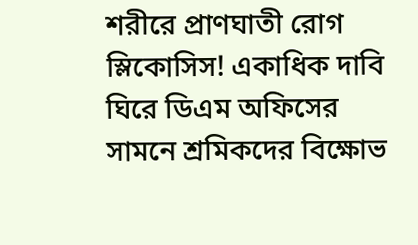শরীরে প্রাণঘাতী রোগ স্লিকোসিস! একাধিক দাবি ঘিরে ডিএম অফিসের সামনে শ্রমিকদের বিক্ষোভ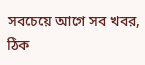সবচেয়ে আগে সব খবর, ঠিক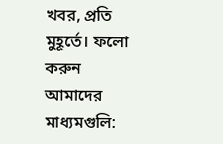খবর, প্রতি মুহূর্তে। ফলো করুন আমাদের মাধ্যমগুলি: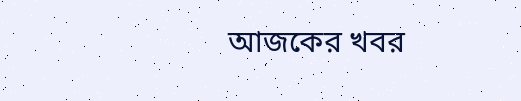আজকের খবর